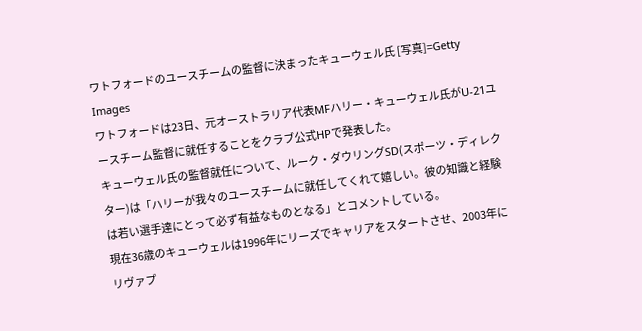ワトフォードのユースチームの監督に決まったキューウェル氏 [写真]=Getty Images
ワトフォードは23日、元オーストラリア代表MFハリー・キューウェル氏がU-21ユースチーム監督に就任することをクラブ公式HPで発表した。
キューウェル氏の監督就任について、ルーク・ダウリングSD(スポーツ・ディレクター)は「ハリーが我々のユースチームに就任してくれて嬉しい。彼の知識と経験は若い選手達にとって必ず有益なものとなる」とコメントしている。
現在36歳のキューウェルは1996年にリーズでキャリアをスタートさせ、2003年にリヴァプ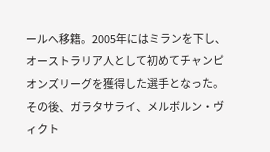ールへ移籍。2005年にはミランを下し、オーストラリア人として初めてチャンピオンズリーグを獲得した選手となった。その後、ガラタサライ、メルボルン・ヴィクト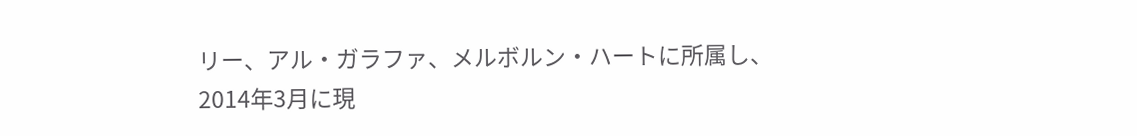リー、アル・ガラファ、メルボルン・ハートに所属し、2014年3月に現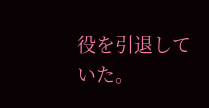役を引退していた。